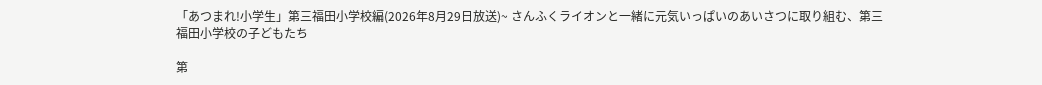「あつまれ!小学生」第三福田小学校編(2026年8月29日放送)~ さんふくライオンと一緒に元気いっぱいのあいさつに取り組む、第三福田小学校の子どもたち

第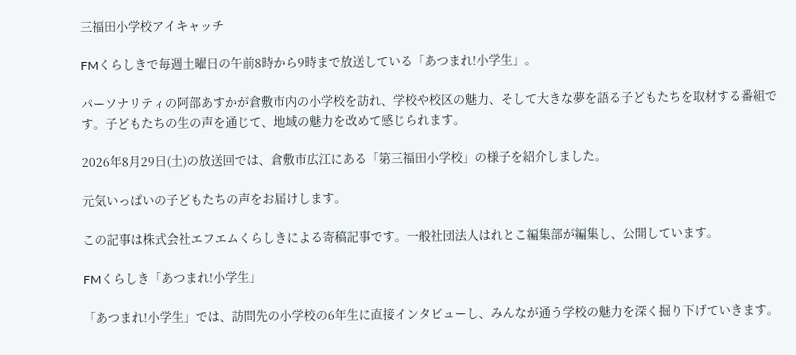三福田小学校アイキャッチ

FMくらしきで毎週土曜日の午前8時から9時まで放送している「あつまれ!小学生」。

パーソナリティの阿部あすかが倉敷市内の小学校を訪れ、学校や校区の魅力、そして大きな夢を語る子どもたちを取材する番組です。子どもたちの生の声を通じて、地域の魅力を改めて感じられます。

2026年8月29日(土)の放送回では、倉敷市広江にある「第三福田小学校」の様子を紹介しました。

元気いっぱいの子どもたちの声をお届けします。

この記事は株式会社エフエムくらしきによる寄稿記事です。一般社団法人はれとこ編集部が編集し、公開しています。

FMくらしき「あつまれ!小学生」

「あつまれ!小学生」では、訪問先の小学校の6年生に直接インタビューし、みんなが通う学校の魅力を深く掘り下げていきます。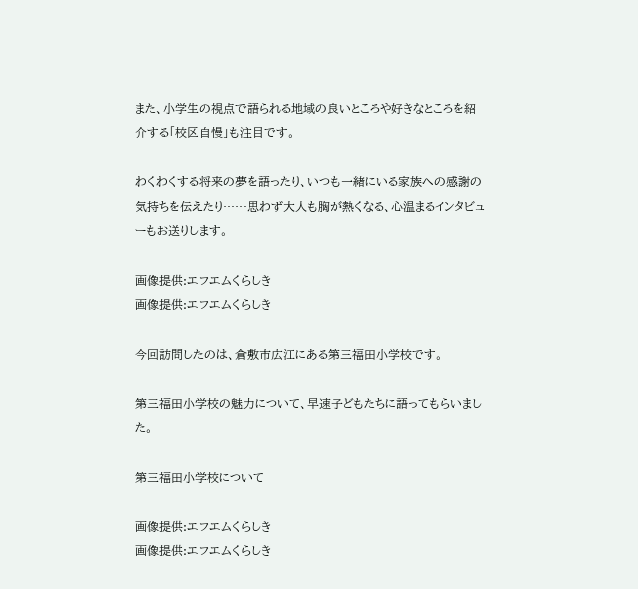また、小学生の視点で語られる地域の良いところや好きなところを紹介する「校区自慢」も注目です。

わくわくする将来の夢を語ったり、いつも一緒にいる家族への感謝の気持ちを伝えたり……思わず大人も胸が熱くなる、心温まるインタビューもお送りします。

画像提供:エフエムくらしき
画像提供:エフエムくらしき

今回訪問したのは、倉敷市広江にある第三福田小学校です。

第三福田小学校の魅力について、早速子どもたちに語ってもらいました。

第三福田小学校について

画像提供:エフエムくらしき
画像提供:エフエムくらしき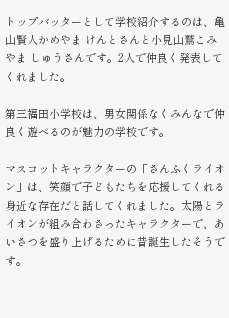トップバッターとして学校紹介するのは、亀山賢人かめやま けんとさんと小見山鷲こみやま しゅうさんです。2人で仲良く発表してくれました。

第三福田小学校は、男女関係なくみんなで仲良く遊べるのが魅力の学校です。

マスコットキャラクターの「さんふくライオン」は、笑顔で子どもたちを応援してくれる身近な存在だと話してくれました。太陽とライオンが組み合わさったキャラクターで、あいさつを盛り上げるために昔誕生したそうです。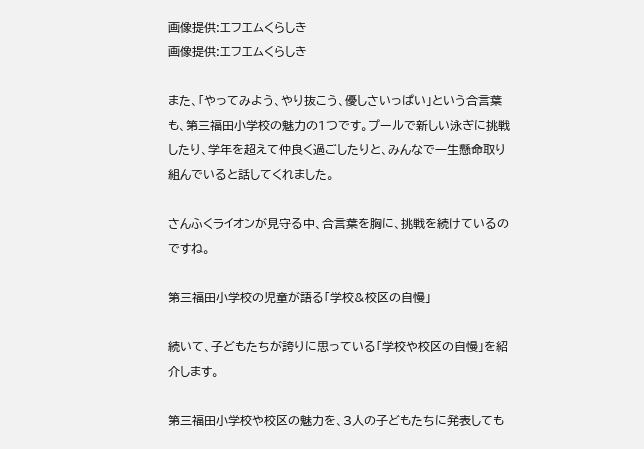画像提供:エフエムくらしき
画像提供:エフエムくらしき

また、「やってみよう、やり抜こう、優しさいっぱい」という合言葉も、第三福田小学校の魅力の1つです。プールで新しい泳ぎに挑戦したり、学年を超えて仲良く過ごしたりと、みんなで一生懸命取り組んでいると話してくれました。

さんふくライオンが見守る中、合言葉を胸に、挑戦を続けているのですね。

第三福田小学校の児童が語る「学校&校区の自慢」

続いて、子どもたちが誇りに思っている「学校や校区の自慢」を紹介します。

第三福田小学校や校区の魅力を、3人の子どもたちに発表しても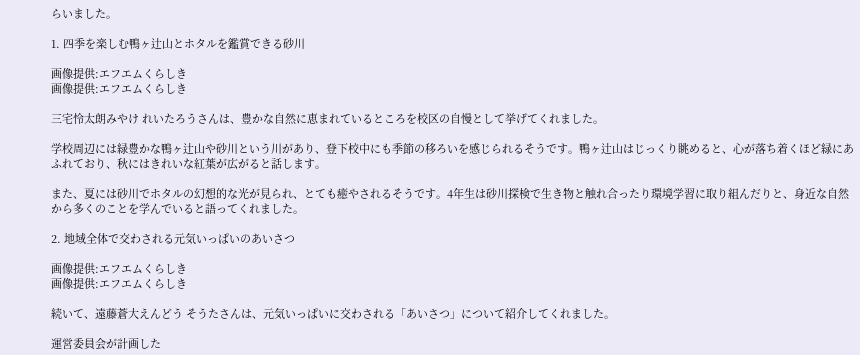らいました。

1. 四季を楽しむ鴨ヶ辻山とホタルを鑑賞できる砂川

画像提供:エフエムくらしき
画像提供:エフエムくらしき

三宅怜太朗みやけ れいたろうさんは、豊かな自然に恵まれているところを校区の自慢として挙げてくれました。

学校周辺には緑豊かな鴨ヶ辻山や砂川という川があり、登下校中にも季節の移ろいを感じられるそうです。鴨ヶ辻山はじっくり眺めると、心が落ち着くほど緑にあふれており、秋にはきれいな紅葉が広がると話します。

また、夏には砂川でホタルの幻想的な光が見られ、とても癒やされるそうです。4年生は砂川探検で生き物と触れ合ったり環境学習に取り組んだりと、身近な自然から多くのことを学んでいると語ってくれました。

2. 地域全体で交わされる元気いっぱいのあいさつ

画像提供:エフエムくらしき
画像提供:エフエムくらしき

続いて、遠藤蒼大えんどう そうたさんは、元気いっぱいに交わされる「あいさつ」について紹介してくれました。

運営委員会が計画した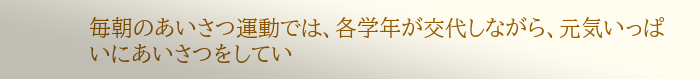毎朝のあいさつ運動では、各学年が交代しながら、元気いっぱいにあいさつをしてい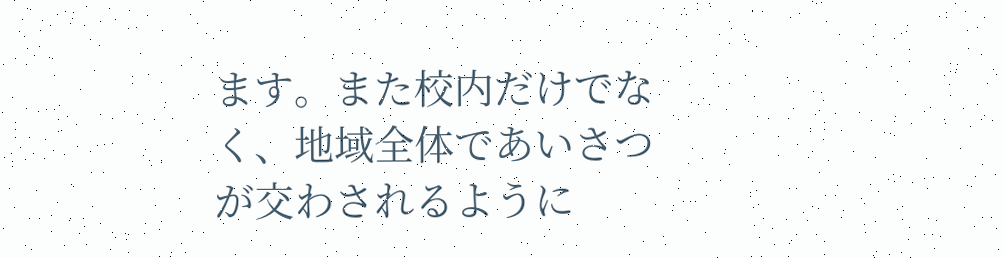ます。また校内だけでなく、地域全体であいさつが交わされるように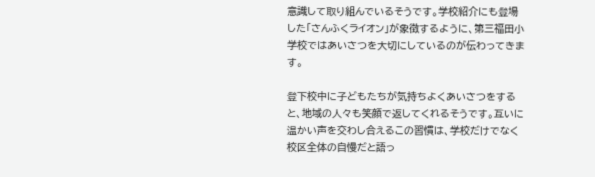意識して取り組んでいるそうです。学校紹介にも登場した「さんふくライオン」が象徴するように、第三福田小学校ではあいさつを大切にしているのが伝わってきます。

登下校中に子どもたちが気持ちよくあいさつをすると、地域の人々も笑顔で返してくれるそうです。互いに温かい声を交わし合えるこの習慣は、学校だけでなく校区全体の自慢だと語っ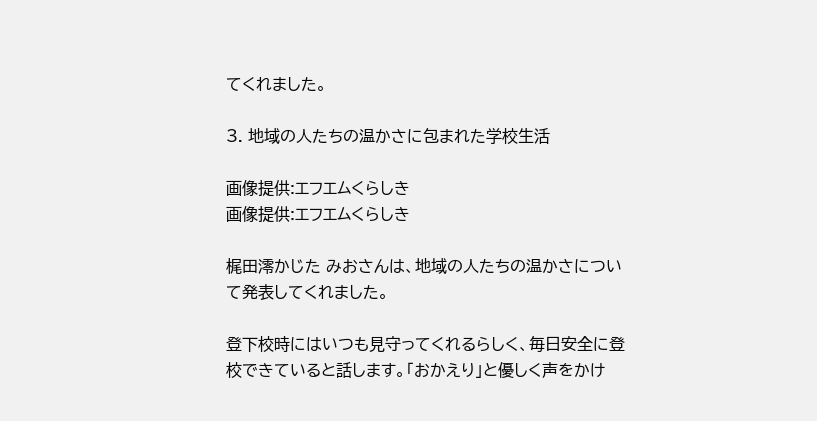てくれました。

3. 地域の人たちの温かさに包まれた学校生活

画像提供:エフエムくらしき
画像提供:エフエムくらしき

梶田澪かじた みおさんは、地域の人たちの温かさについて発表してくれました。

登下校時にはいつも見守ってくれるらしく、毎日安全に登校できていると話します。「おかえり」と優しく声をかけ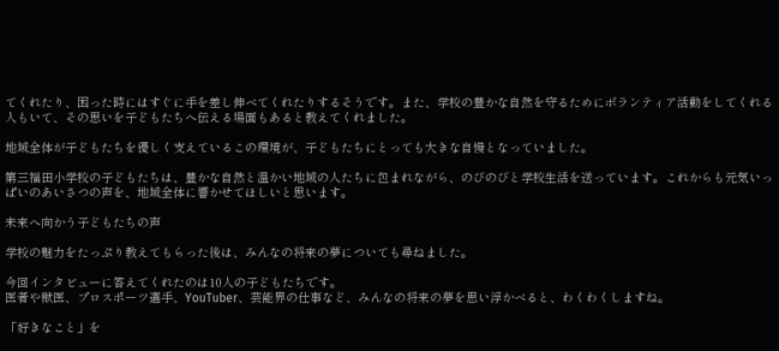てくれたり、困った時にはすぐに手を差し伸べてくれたりするそうです。また、学校の豊かな自然を守るためにボランティア活動をしてくれる人もいて、その思いを子どもたちへ伝える場面もあると教えてくれました。

地域全体が子どもたちを優しく支えているこの環境が、子どもたちにとっても大きな自慢となっていました。

第三福田小学校の子どもたちは、豊かな自然と温かい地域の人たちに包まれながら、のびのびと学校生活を送っています。これからも元気いっぱいのあいさつの声を、地域全体に響かせてほしいと思います。

未来へ向かう子どもたちの声

学校の魅力をたっぷり教えてもらった後は、みんなの将来の夢についても尋ねました。

今回インタビューに答えてくれたのは10人の子どもたちです。
医者や獣医、プロスポーツ選手、YouTuber、芸能界の仕事など、みんなの将来の夢を思い浮かべると、わくわくしますね。

「好きなこと」を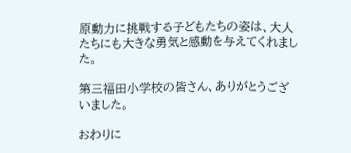原動力に挑戦する子どもたちの姿は、大人たちにも大きな勇気と感動を与えてくれました。

第三福田小学校の皆さん、ありがとうございました。

おわりに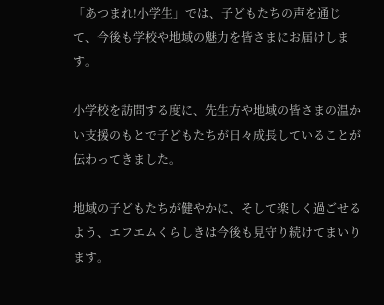「あつまれ!小学生」では、子どもたちの声を通じて、今後も学校や地域の魅力を皆さまにお届けします。

小学校を訪問する度に、先生方や地域の皆さまの温かい支援のもとで子どもたちが日々成長していることが伝わってきました。

地域の子どもたちが健やかに、そして楽しく過ごせるよう、エフエムくらしきは今後も見守り続けてまいります。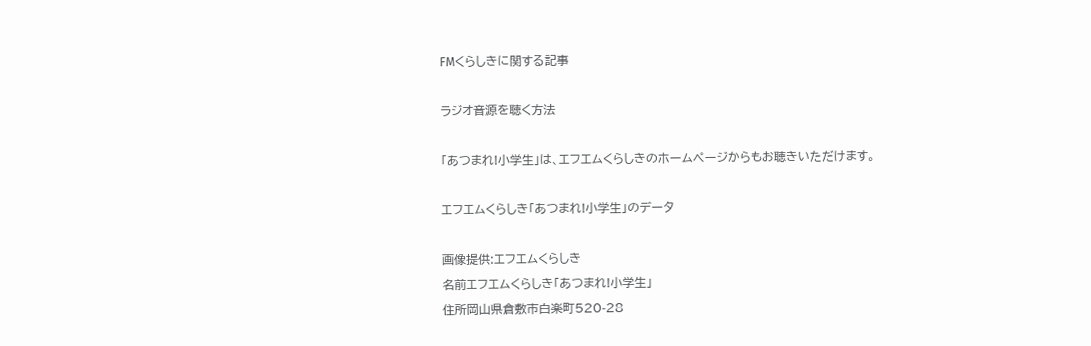FMくらしきに関する記事

ラジオ音源を聴く方法

「あつまれ!小学生」は、エフエムくらしきのホームページからもお聴きいただけます。

エフエムくらしき「あつまれ!小学生」のデータ

画像提供:エフエムくらしき
名前エフエムくらしき「あつまれ!小学生」
住所岡山県倉敷市白楽町520-28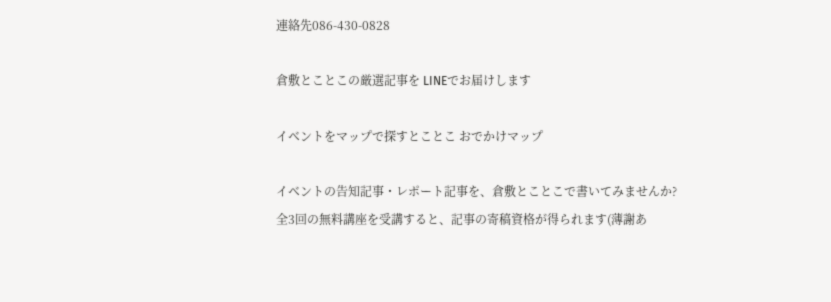連絡先086-430-0828

倉敷とことこの厳選記事を LINEでお届けします

イベントをマップで探すとことこ おでかけマップ

イベントの告知記事・レポート記事を、倉敷とことこで書いてみませんか?
全3回の無料講座を受講すると、記事の寄稿資格が得られます(薄謝あ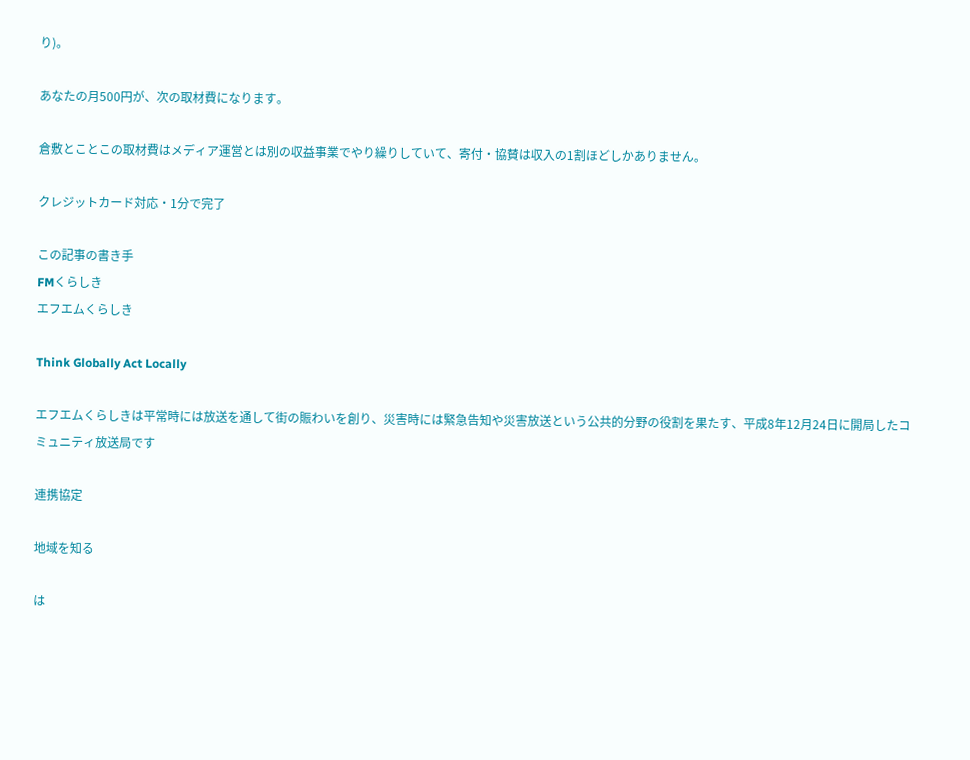り)。

あなたの月500円が、次の取材費になります。

倉敷とことこの取材費はメディア運営とは別の収益事業でやり繰りしていて、寄付・協賛は収入の1割ほどしかありません。

クレジットカード対応・1分で完了

この記事の書き手
FMくらしき
エフエムくらしき

Think Globally Act Locally

エフエムくらしきは平常時には放送を通して街の賑わいを創り、災害時には緊急告知や災害放送という公共的分野の役割を果たす、平成8年12月24日に開局したコミュニティ放送局です

連携協定

地域を知る

は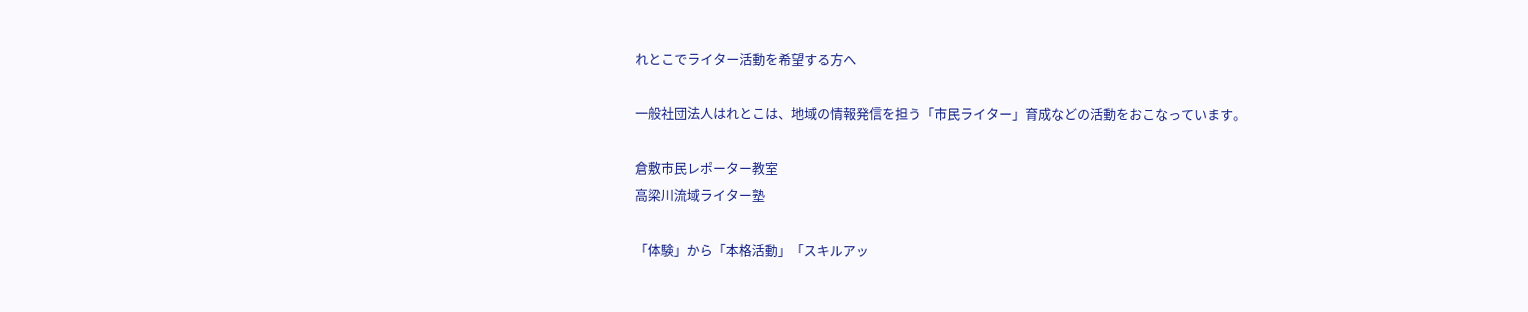れとこでライター活動を希望する方へ

一般社団法人はれとこは、地域の情報発信を担う「市民ライター」育成などの活動をおこなっています。

倉敷市民レポーター教室
高梁川流域ライター塾

「体験」から「本格活動」「スキルアッ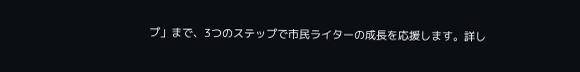プ」まで、3つのステップで市民ライターの成長を応援します。詳し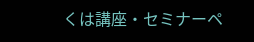くは講座・セミナーペ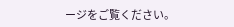ージをご覧ください。